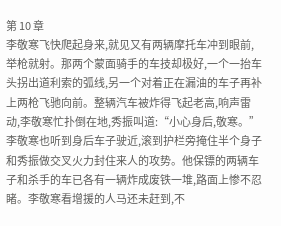第 10 章
李敬寒飞快爬起身来,就见又有两辆摩托车冲到眼前,举枪就射。那两个蒙面骑手的车技却极好,一个一抬车头拐出道利索的弧线,另一个对着正在漏油的车子再补上两枪飞驰向前。整辆汽车被炸得飞起老高,响声雷动,李敬寒忙扑倒在地,秀振叫道:“小心身后,敬寒。”李敬寒也听到身后车子驶近,滚到护栏旁掩住半个身子和秀振做交叉火力封住来人的攻势。他保镖的两辆车子和杀手的车已各有一辆炸成废铁一堆,路面上惨不忍睹。李敬寒看增援的人马还未赶到,不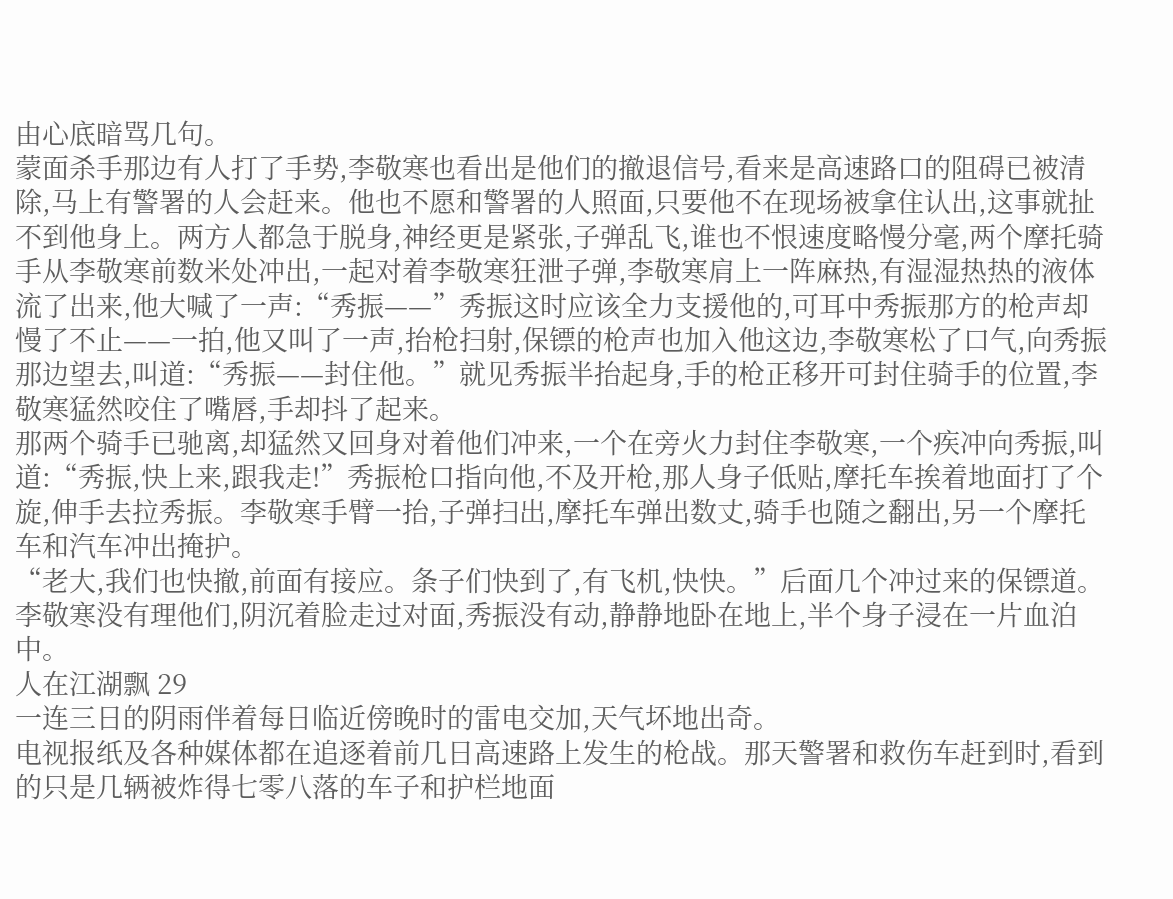由心底暗骂几句。
蒙面杀手那边有人打了手势,李敬寒也看出是他们的撤退信号,看来是高速路口的阻碍已被清除,马上有警署的人会赶来。他也不愿和警署的人照面,只要他不在现场被拿住认出,这事就扯不到他身上。两方人都急于脱身,神经更是紧张,子弹乱飞,谁也不恨速度略慢分毫,两个摩托骑手从李敬寒前数米处冲出,一起对着李敬寒狂泄子弹,李敬寒肩上一阵麻热,有湿湿热热的液体流了出来,他大喊了一声:“秀振——”秀振这时应该全力支援他的,可耳中秀振那方的枪声却慢了不止——一拍,他又叫了一声,抬枪扫射,保镖的枪声也加入他这边,李敬寒松了口气,向秀振那边望去,叫道:“秀振——封住他。”就见秀振半抬起身,手的枪正移开可封住骑手的位置,李敬寒猛然咬住了嘴唇,手却抖了起来。
那两个骑手已驰离,却猛然又回身对着他们冲来,一个在旁火力封住李敬寒,一个疾冲向秀振,叫道:“秀振,快上来,跟我走!”秀振枪口指向他,不及开枪,那人身子低贴,摩托车挨着地面打了个旋,伸手去拉秀振。李敬寒手臂一抬,子弹扫出,摩托车弹出数丈,骑手也随之翻出,另一个摩托车和汽车冲出掩护。
“老大,我们也快撤,前面有接应。条子们快到了,有飞机,快快。”后面几个冲过来的保镖道。
李敬寒没有理他们,阴沉着脸走过对面,秀振没有动,静静地卧在地上,半个身子浸在一片血泊中。
人在江湖飘 29
一连三日的阴雨伴着每日临近傍晚时的雷电交加,天气坏地出奇。
电视报纸及各种媒体都在追逐着前几日高速路上发生的枪战。那天警署和救伤车赶到时,看到的只是几辆被炸得七零八落的车子和护栏地面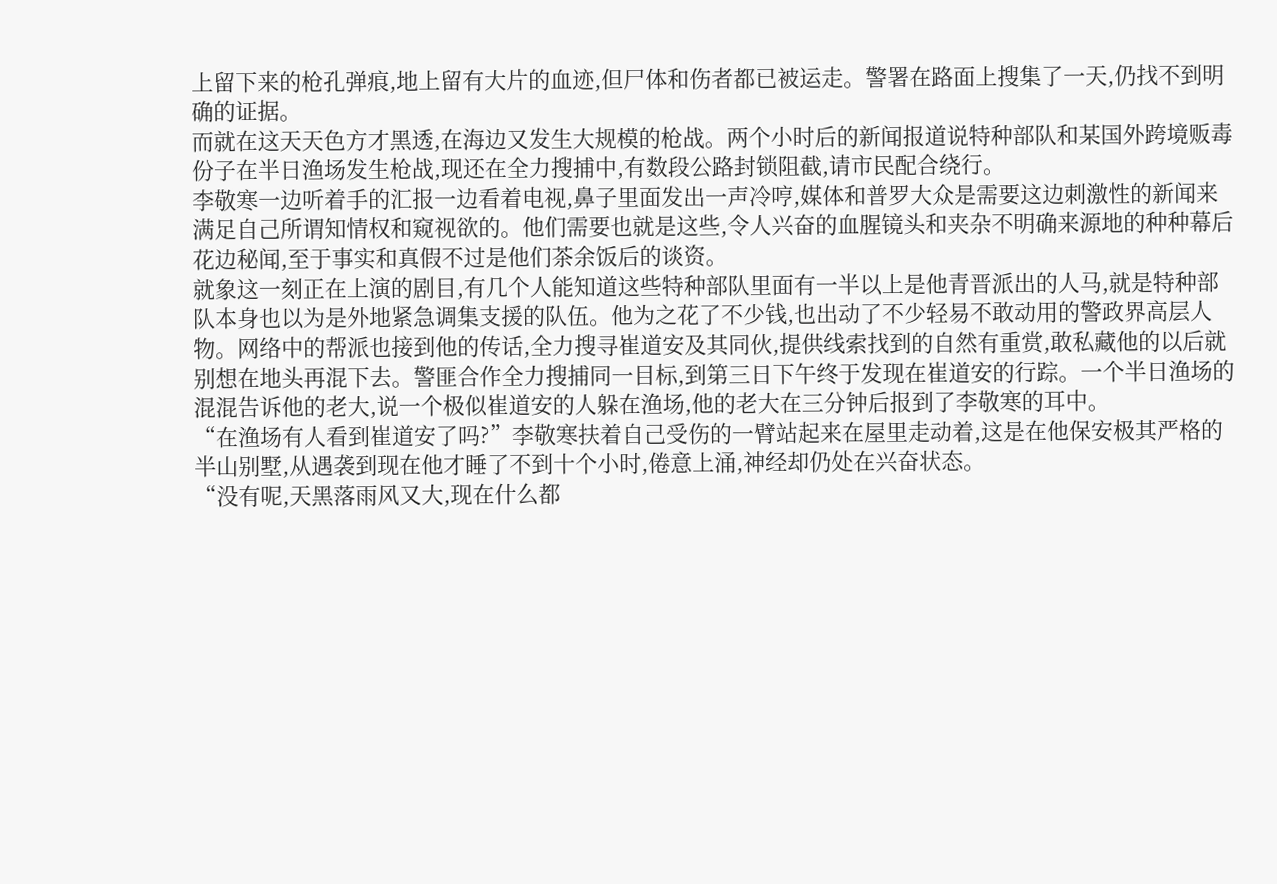上留下来的枪孔弹痕,地上留有大片的血迹,但尸体和伤者都已被运走。警署在路面上搜集了一天,仍找不到明确的证据。
而就在这天天色方才黑透,在海边又发生大规模的枪战。两个小时后的新闻报道说特种部队和某国外跨境贩毒份子在半日渔场发生枪战,现还在全力搜捕中,有数段公路封锁阻截,请市民配合绕行。
李敬寒一边听着手的汇报一边看着电视,鼻子里面发出一声冷哼,媒体和普罗大众是需要这边刺激性的新闻来满足自己所谓知情权和窥视欲的。他们需要也就是这些,令人兴奋的血腥镜头和夹杂不明确来源地的种种幕后花边秘闻,至于事实和真假不过是他们茶余饭后的谈资。
就象这一刻正在上演的剧目,有几个人能知道这些特种部队里面有一半以上是他青晋派出的人马,就是特种部队本身也以为是外地紧急调集支援的队伍。他为之花了不少钱,也出动了不少轻易不敢动用的警政界高层人物。网络中的帮派也接到他的传话,全力搜寻崔道安及其同伙,提供线索找到的自然有重赏,敢私藏他的以后就别想在地头再混下去。警匪合作全力搜捕同一目标,到第三日下午终于发现在崔道安的行踪。一个半日渔场的混混告诉他的老大,说一个极似崔道安的人躲在渔场,他的老大在三分钟后报到了李敬寒的耳中。
“在渔场有人看到崔道安了吗?”李敬寒扶着自己受伤的一臂站起来在屋里走动着,这是在他保安极其严格的半山别墅,从遇袭到现在他才睡了不到十个小时,倦意上涌,神经却仍处在兴奋状态。
“没有呢,天黑落雨风又大,现在什么都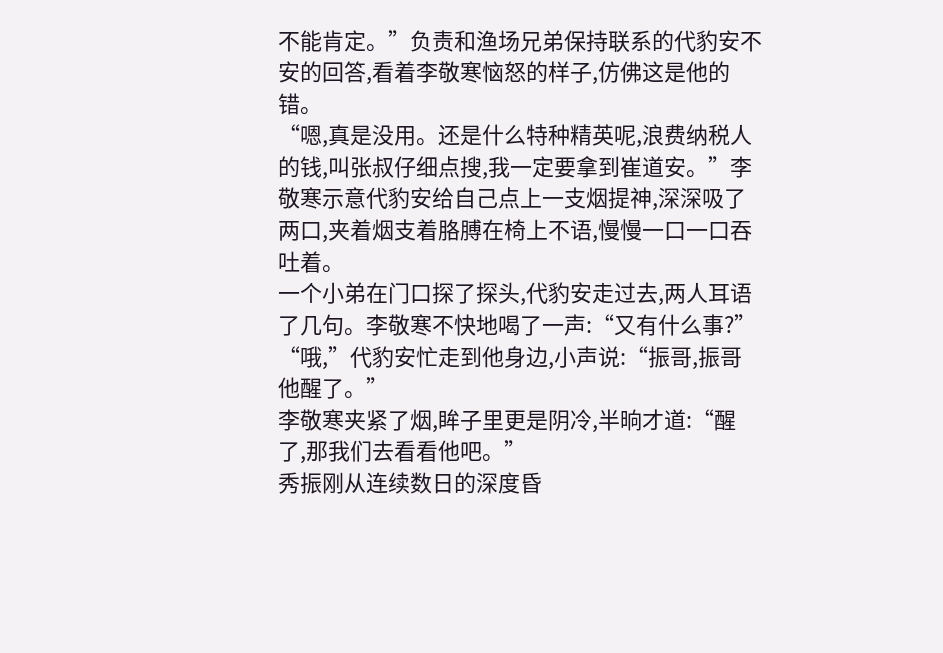不能肯定。”负责和渔场兄弟保持联系的代豹安不安的回答,看着李敬寒恼怒的样子,仿佛这是他的错。
“嗯,真是没用。还是什么特种精英呢,浪费纳税人的钱,叫张叔仔细点搜,我一定要拿到崔道安。”李敬寒示意代豹安给自己点上一支烟提神,深深吸了两口,夹着烟支着胳膊在椅上不语,慢慢一口一口吞吐着。
一个小弟在门口探了探头,代豹安走过去,两人耳语了几句。李敬寒不快地喝了一声:“又有什么事?”
“哦,”代豹安忙走到他身边,小声说:“振哥,振哥他醒了。”
李敬寒夹紧了烟,眸子里更是阴冷,半晌才道:“醒了,那我们去看看他吧。”
秀振刚从连续数日的深度昏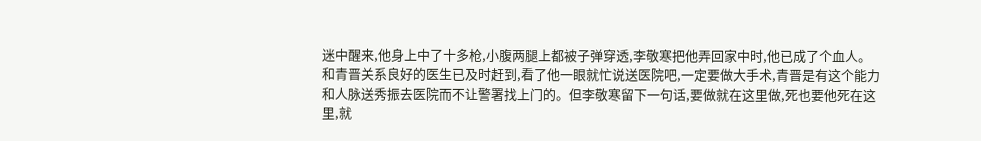迷中醒来,他身上中了十多枪,小腹两腿上都被子弹穿透,李敬寒把他弄回家中时,他已成了个血人。和青晋关系良好的医生已及时赶到,看了他一眼就忙说送医院吧,一定要做大手术,青晋是有这个能力和人脉送秀振去医院而不让警署找上门的。但李敬寒留下一句话,要做就在这里做,死也要他死在这里,就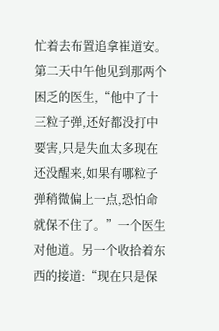忙着去布置追拿崔道安。
第二天中午他见到那两个困乏的医生,“他中了十三粒子弹,还好都没打中要害,只是失血太多现在还没醒来,如果有哪粒子弹稍微偏上一点,恐怕命就保不住了。”一个医生对他道。另一个收拾着东西的接道:“现在只是保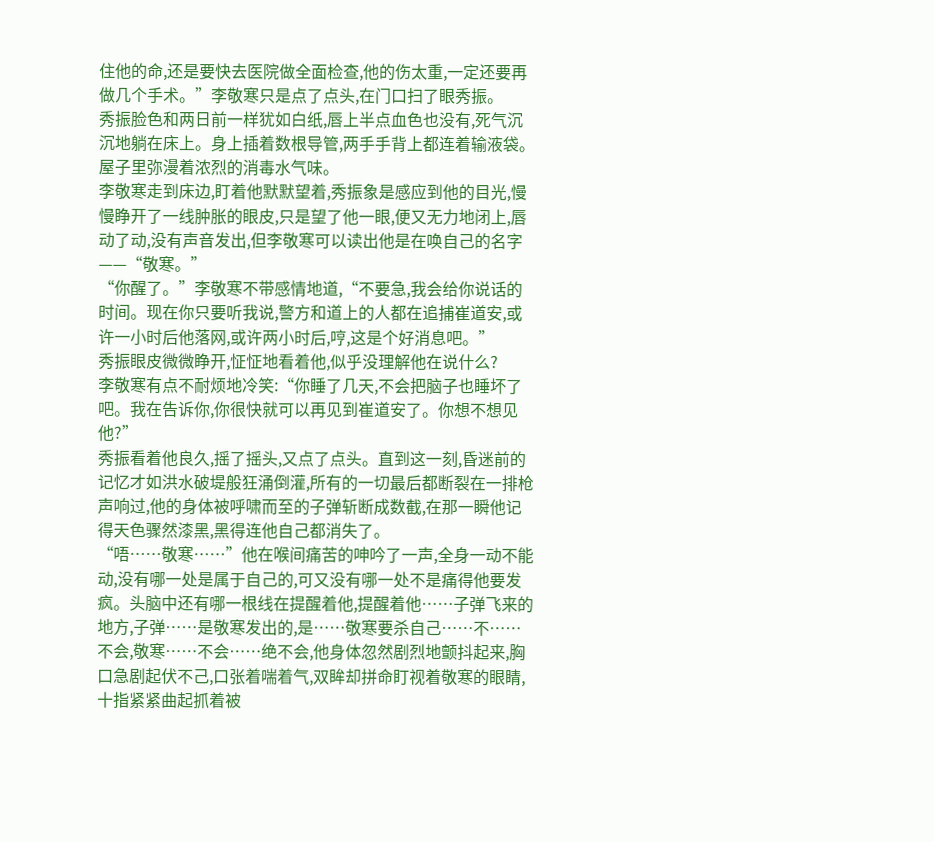住他的命,还是要快去医院做全面检查,他的伤太重,一定还要再做几个手术。”李敬寒只是点了点头,在门口扫了眼秀振。
秀振脸色和两日前一样犹如白纸,唇上半点血色也没有,死气沉沉地躺在床上。身上插着数根导管,两手手背上都连着输液袋。
屋子里弥漫着浓烈的消毒水气味。
李敬寒走到床边,盯着他默默望着,秀振象是感应到他的目光,慢慢睁开了一线肿胀的眼皮,只是望了他一眼,便又无力地闭上,唇动了动,没有声音发出,但李敬寒可以读出他是在唤自己的名字——“敬寒。”
“你醒了。”李敬寒不带感情地道,“不要急,我会给你说话的时间。现在你只要听我说,警方和道上的人都在追捕崔道安,或许一小时后他落网,或许两小时后,哼,这是个好消息吧。”
秀振眼皮微微睁开,怔怔地看着他,似乎没理解他在说什么?
李敬寒有点不耐烦地冷笑:“你睡了几天,不会把脑子也睡坏了吧。我在告诉你,你很快就可以再见到崔道安了。你想不想见他?”
秀振看着他良久,摇了摇头,又点了点头。直到这一刻,昏迷前的记忆才如洪水破堤般狂涌倒灌,所有的一切最后都断裂在一排枪声响过,他的身体被呼啸而至的子弹斩断成数截,在那一瞬他记得天色骤然漆黑,黑得连他自己都消失了。
“唔……敬寒……”他在喉间痛苦的呻吟了一声,全身一动不能动,没有哪一处是属于自己的,可又没有哪一处不是痛得他要发疯。头脑中还有哪一根线在提醒着他,提醒着他……子弹飞来的地方,子弹……是敬寒发出的,是……敬寒要杀自己……不……不会,敬寒……不会……绝不会,他身体忽然剧烈地颤抖起来,胸口急剧起伏不己,口张着喘着气,双眸却拼命盯视着敬寒的眼睛,十指紧紧曲起抓着被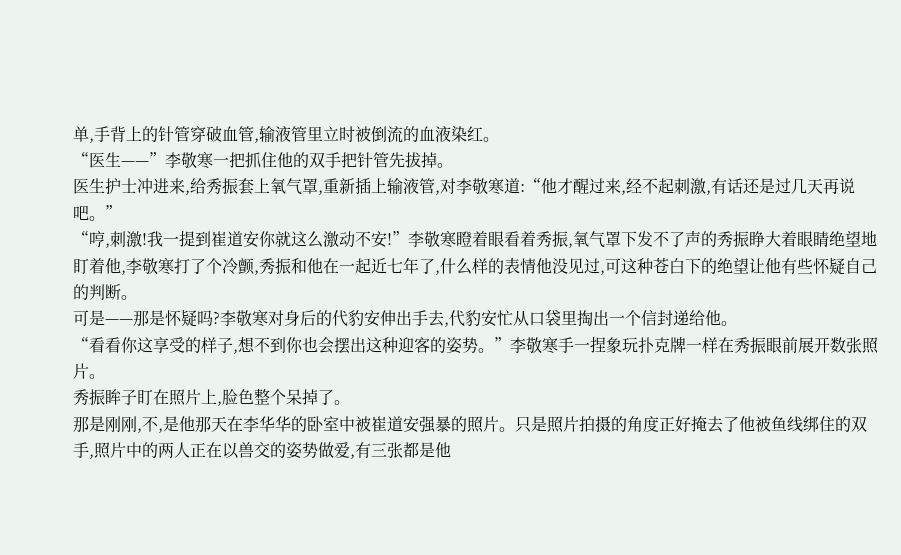单,手背上的针管穿破血管,输液管里立时被倒流的血液染红。
“医生——”李敬寒一把抓住他的双手把针管先拔掉。
医生护士冲进来,给秀振套上氧气罩,重新插上输液管,对李敬寒道:“他才醒过来,经不起刺激,有话还是过几天再说吧。”
“哼,刺激!我一提到崔道安你就这么激动不安!”李敬寒瞪着眼看着秀振,氧气罩下发不了声的秀振睁大着眼睛绝望地盯着他,李敬寒打了个冷颤,秀振和他在一起近七年了,什么样的表情他没见过,可这种苍白下的绝望让他有些怀疑自己的判断。
可是——那是怀疑吗?李敬寒对身后的代豹安伸出手去,代豹安忙从口袋里掏出一个信封递给他。
“看看你这享受的样子,想不到你也会摆出这种迎客的姿势。”李敬寒手一捏象玩扑克牌一样在秀振眼前展开数张照片。
秀振眸子盯在照片上,脸色整个呆掉了。
那是刚刚,不,是他那天在李华华的卧室中被崔道安强暴的照片。只是照片拍摄的角度正好掩去了他被鱼线绑住的双手,照片中的两人正在以兽交的姿势做爱,有三张都是他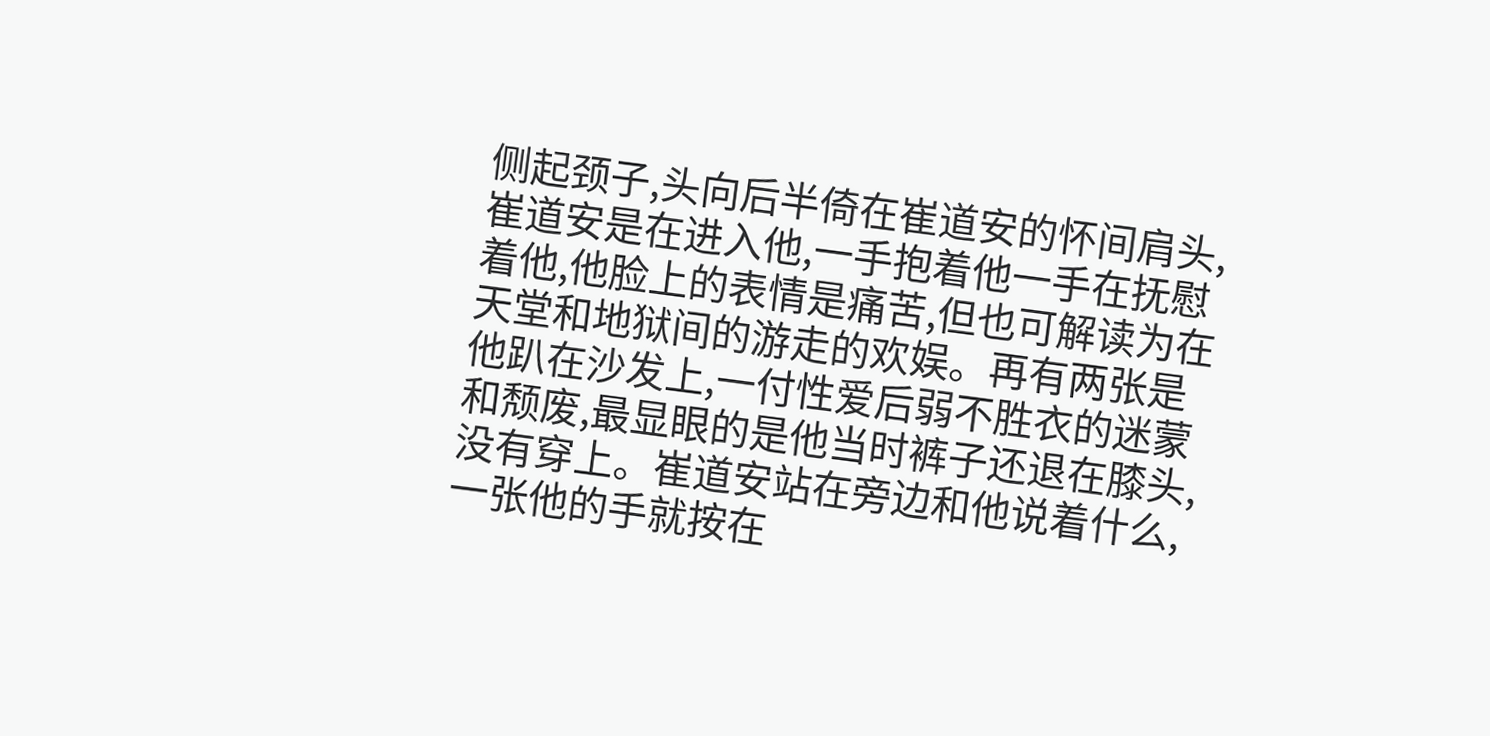侧起颈子,头向后半倚在崔道安的怀间肩头,崔道安是在进入他,一手抱着他一手在抚慰着他,他脸上的表情是痛苦,但也可解读为在天堂和地狱间的游走的欢娱。再有两张是他趴在沙发上,一付性爱后弱不胜衣的迷蒙和颓废,最显眼的是他当时裤子还退在膝头,没有穿上。崔道安站在旁边和他说着什么,一张他的手就按在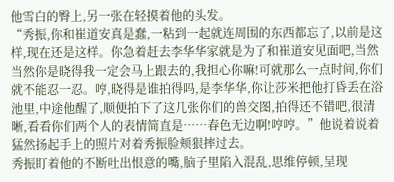他雪白的臀上,另一张在轻摸着他的头发。
“秀振,你和崔道安真是蠢,一粘到一起就连周围的东西都忘了,以前是这样,现在还是这样。你急着赶去李华华家就是为了和崔道安见面吧,当然当然你是晓得我一定会马上跟去的,我担心你嘛!可就那么一点时间,你们就不能忍一忍。哼,晓得是谁拍得吗,是李华华,你让莎米把他打昏丢在浴池里,中途他醒了,顺便拍下了这几张你们的兽交图,拍得还不错吧,很清晰,看看你们两个人的表情简直是……春色无边啊!哼哼。”他说着说着猛然扬起手上的照片对着秀振脸颊狠摔过去。
秀振盯着他的不断吐出恨意的嘴,脑子里陷入混乱,思维停顿,呈现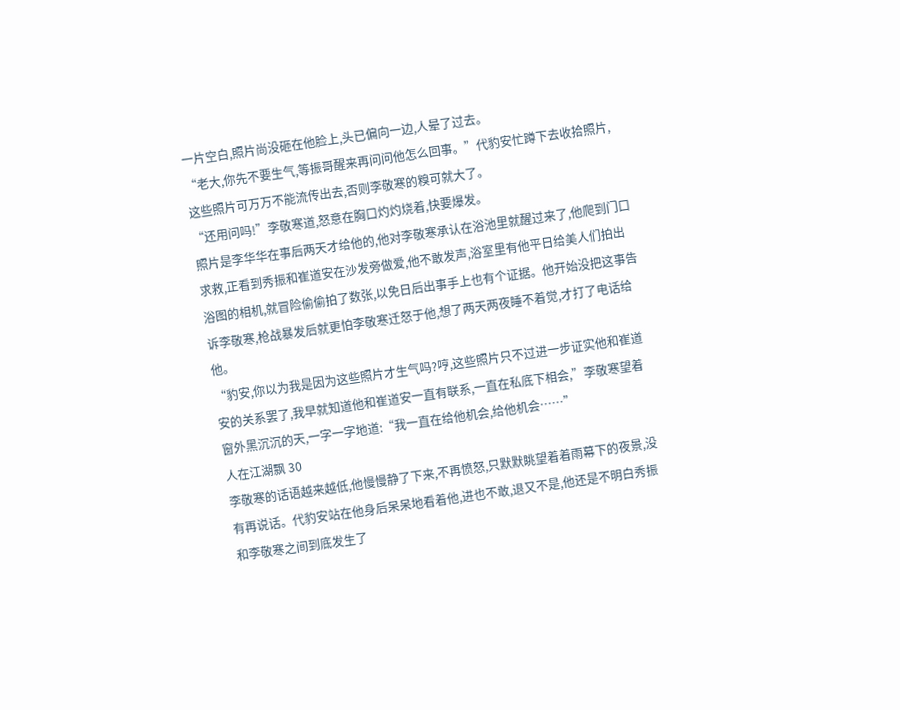一片空白,照片尚没砸在他脸上,头已偏向一边,人晕了过去。
“老大,你先不要生气,等振哥醒来再问问他怎么回事。”代豹安忙蹲下去收拾照片,这些照片可万万不能流传出去,否则李敬寒的糗可就大了。
“还用问吗!”李敬寒道,怒意在胸口灼灼烧着,快要爆发。
照片是李华华在事后两天才给他的,他对李敬寒承认在浴池里就醒过来了,他爬到门口求救,正看到秀振和崔道安在沙发旁做爱,他不敢发声,浴室里有他平日给美人们拍出浴图的相机,就冒险偷偷拍了数张,以免日后出事手上也有个证据。他开始没把这事告诉李敬寒,枪战暴发后就更怕李敬寒迁怒于他,想了两天两夜睡不着觉,才打了电话给他。
“豹安,你以为我是因为这些照片才生气吗?哼,这些照片只不过进一步证实他和崔道安的关系罢了,我早就知道他和崔道安一直有联系,一直在私底下相会,”李敬寒望着窗外黑沉沉的天,一字一字地道:“我一直在给他机会,给他机会……”
人在江湖飘 30
李敬寒的话语越来越低,他慢慢静了下来,不再愤怒,只默默眺望着着雨幕下的夜景,没有再说话。代豹安站在他身后呆呆地看着他,进也不敢,退又不是,他还是不明白秀振和李敬寒之间到底发生了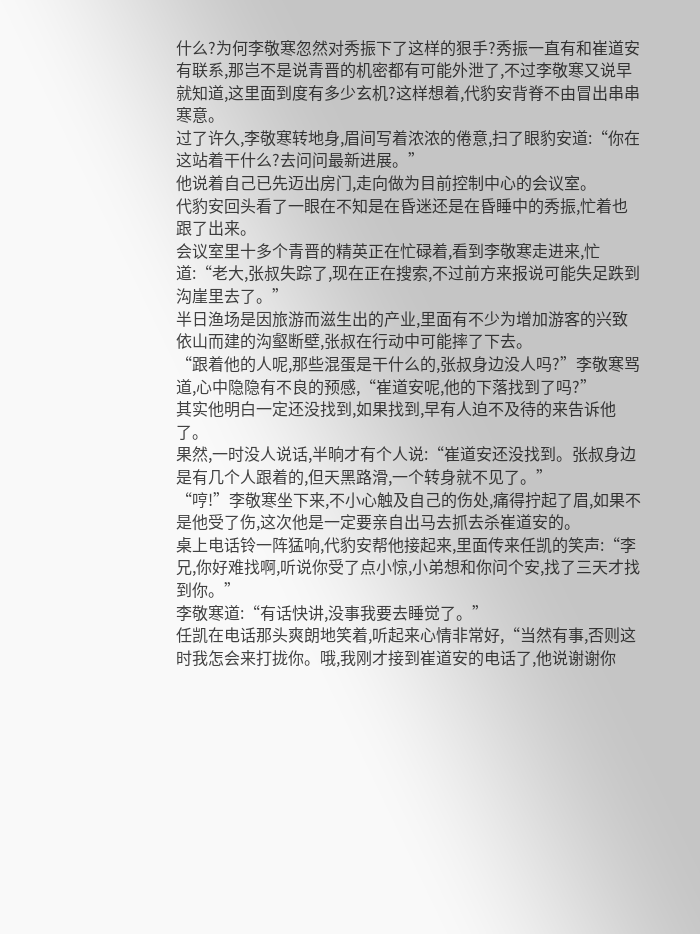什么?为何李敬寒忽然对秀振下了这样的狠手?秀振一直有和崔道安有联系,那岂不是说青晋的机密都有可能外泄了,不过李敬寒又说早就知道,这里面到度有多少玄机?这样想着,代豹安背脊不由冒出串串寒意。
过了许久,李敬寒转地身,眉间写着浓浓的倦意,扫了眼豹安道:“你在这站着干什么?去问问最新进展。”
他说着自己已先迈出房门,走向做为目前控制中心的会议室。
代豹安回头看了一眼在不知是在昏迷还是在昏睡中的秀振,忙着也跟了出来。
会议室里十多个青晋的精英正在忙碌着,看到李敬寒走进来,忙道:“老大,张叔失踪了,现在正在搜索,不过前方来报说可能失足跌到沟崖里去了。”
半日渔场是因旅游而滋生出的产业,里面有不少为增加游客的兴致依山而建的沟壑断壁,张叔在行动中可能摔了下去。
“跟着他的人呢,那些混蛋是干什么的,张叔身边没人吗?”李敬寒骂道,心中隐隐有不良的预感,“崔道安呢,他的下落找到了吗?”
其实他明白一定还没找到,如果找到,早有人迫不及待的来告诉他了。
果然,一时没人说话,半晌才有个人说:“崔道安还没找到。张叔身边是有几个人跟着的,但天黑路滑,一个转身就不见了。”
“哼!”李敬寒坐下来,不小心触及自己的伤处,痛得拧起了眉,如果不是他受了伤,这次他是一定要亲自出马去抓去杀崔道安的。
桌上电话铃一阵猛响,代豹安帮他接起来,里面传来任凯的笑声:“李兄,你好难找啊,听说你受了点小惊,小弟想和你问个安,找了三天才找到你。”
李敬寒道:“有话快讲,没事我要去睡觉了。”
任凯在电话那头爽朗地笑着,听起来心情非常好,“当然有事,否则这时我怎会来打拢你。哦,我刚才接到崔道安的电话了,他说谢谢你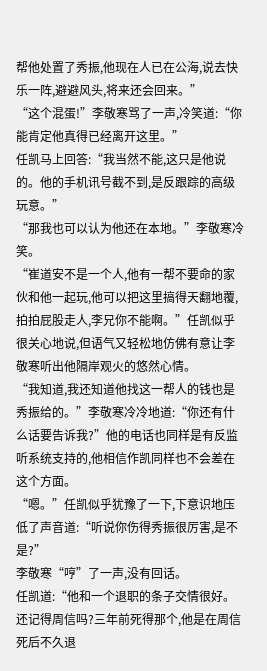帮他处置了秀振,他现在人已在公海,说去快乐一阵,避避风头,将来还会回来。”
“这个混蛋!”李敬寒骂了一声,冷笑道:“你能肯定他真得已经离开这里。”
任凯马上回答:“我当然不能,这只是他说的。他的手机讯号截不到,是反跟踪的高级玩意。”
“那我也可以认为他还在本地。”李敬寒冷笑。
“崔道安不是一个人,他有一帮不要命的家伙和他一起玩,他可以把这里搞得天翻地覆,拍拍屁股走人,李兄你不能啊。”任凯似乎很关心地说,但语气又轻松地仿佛有意让李敬寒听出他隔岸观火的悠然心情。
“我知道,我还知道他找这一帮人的钱也是秀振给的。”李敬寒冷冷地道:“你还有什么话要告诉我?”他的电话也同样是有反监听系统支持的,他相信作凯同样也不会差在这个方面。
“嗯。”任凯似乎犹豫了一下,下意识地压低了声音道:“听说你伤得秀振很厉害,是不是?”
李敬寒“哼”了一声,没有回话。
任凯道:“他和一个退职的条子交情很好。还记得周信吗?三年前死得那个,他是在周信死后不久退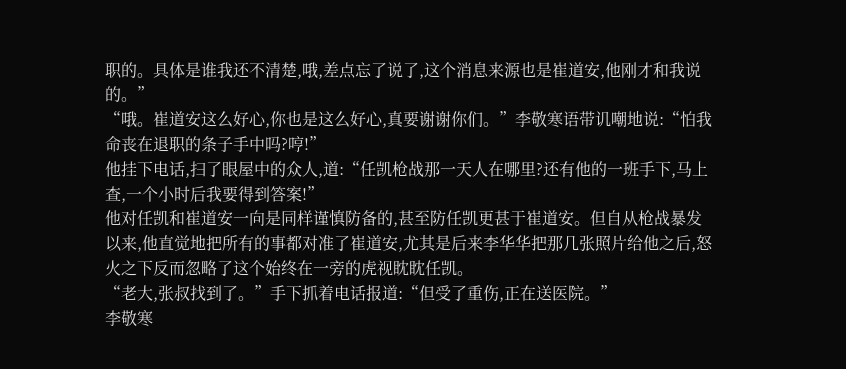职的。具体是谁我还不清楚,哦,差点忘了说了,这个消息来源也是崔道安,他刚才和我说的。”
“哦。崔道安这么好心,你也是这么好心,真要谢谢你们。”李敬寒语带讥嘲地说:“怕我命丧在退职的条子手中吗?哼!”
他挂下电话,扫了眼屋中的众人,道:“任凯枪战那一天人在哪里?还有他的一班手下,马上查,一个小时后我要得到答案!”
他对任凯和崔道安一向是同样谨慎防备的,甚至防任凯更甚于崔道安。但自从枪战暴发以来,他直觉地把所有的事都对准了崔道安,尤其是后来李华华把那几张照片给他之后,怒火之下反而忽略了这个始终在一旁的虎视眈眈任凯。
“老大,张叔找到了。”手下抓着电话报道:“但受了重伤,正在送医院。”
李敬寒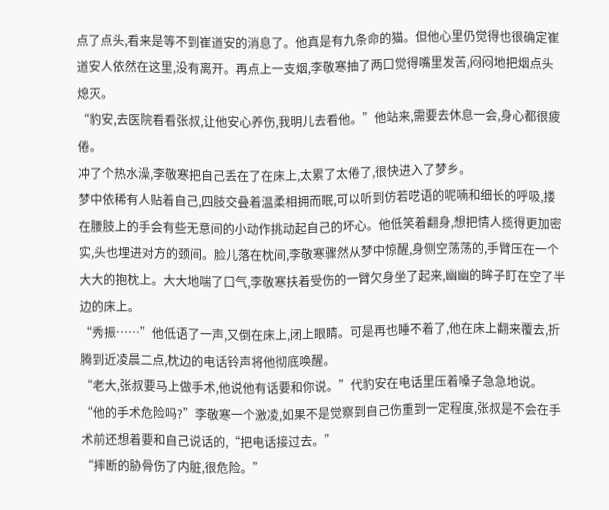点了点头,看来是等不到崔道安的消息了。他真是有九条命的猫。但他心里仍觉得也很确定崔道安人依然在这里,没有离开。再点上一支烟,李敬寒抽了两口觉得嘴里发苦,闷闷地把烟点头熄灭。
“豹安,去医院看看张叔,让他安心养伤,我明儿去看他。”他站来,需要去休息一会,身心都很疲倦。
冲了个热水澡,李敬寒把自己丢在了在床上,太累了太倦了,很快进入了梦乡。
梦中依稀有人贴着自己,四肢交叠着温柔相拥而眠,可以听到仿若呓语的呢喃和细长的呼吸,搂在腰肢上的手会有些无意间的小动作挑动起自己的坏心。他低笑着翻身,想把情人揽得更加密实,头也埋进对方的颈间。脸儿落在枕间,李敬寒骤然从梦中惊醒,身侧空荡荡的,手臂压在一个大大的抱枕上。大大地喘了口气,李敬寒扶着受伤的一臂欠身坐了起来,幽幽的眸子盯在空了半边的床上。
“秀振……”他低语了一声,又倒在床上,闭上眼睛。可是再也睡不着了,他在床上翻来覆去,折腾到近凌晨二点,枕边的电话铃声将他彻底唤醒。
“老大,张叔要马上做手术,他说他有话要和你说。”代豹安在电话里压着嗓子急急地说。
“他的手术危险吗?”李敬寒一个激凌,如果不是觉察到自己伤重到一定程度,张叔是不会在手术前还想着要和自己说话的,“把电话接过去。”
“摔断的胁骨伤了内脏,很危险。”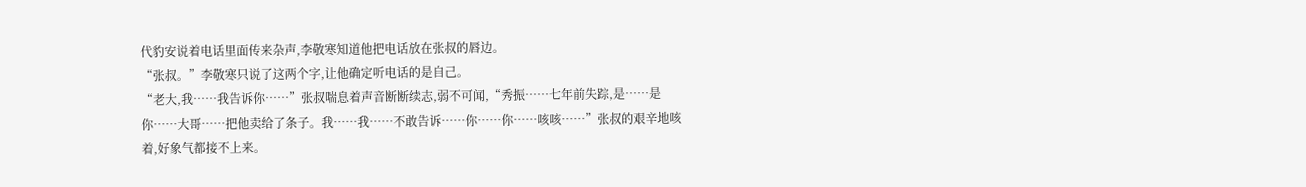代豹安说着电话里面传来杂声,李敬寒知道他把电话放在张叔的唇边。
“张叔。”李敬寒只说了这两个字,让他确定听电话的是自己。
“老大,我……我告诉你……”张叔喘息着声音断断续志,弱不可闻,“秀振……七年前失踪,是……是你……大哥……把他卖给了条子。我……我……不敢告诉……你……你……咳咳……”张叔的艰辛地咳着,好象气都接不上来。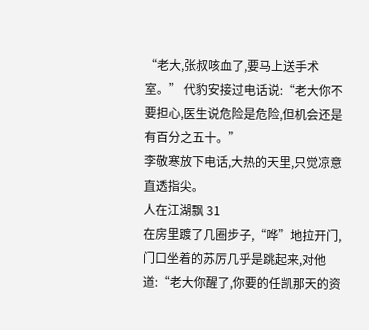“老大,张叔咳血了,要马上送手术室。” 代豹安接过电话说:“老大你不要担心,医生说危险是危险,但机会还是有百分之五十。”
李敬寒放下电话,大热的天里,只觉凉意直透指尖。
人在江湖飘 31
在房里踱了几圈步子,“哗”地拉开门,门口坐着的苏厉几乎是跳起来,对他道:“老大你醒了,你要的任凯那天的资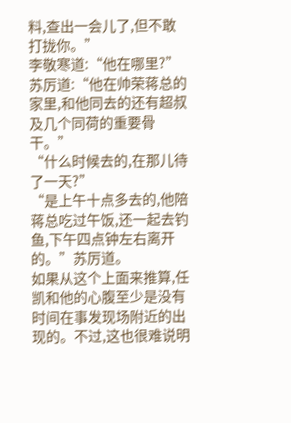料,查出一会儿了,但不敢打拢你。”
李敬寒道:“他在哪里?”
苏厉道:“他在帅荣蒋总的家里,和他同去的还有超叔及几个同荷的重要骨干。”
“什么时候去的,在那儿待了一天?”
“是上午十点多去的,他陪蒋总吃过午饭,还一起去钓鱼,下午四点钟左右离开的。”苏厉道。
如果从这个上面来推算,任凯和他的心腹至少是没有时间在事发现场附近的出现的。不过,这也很难说明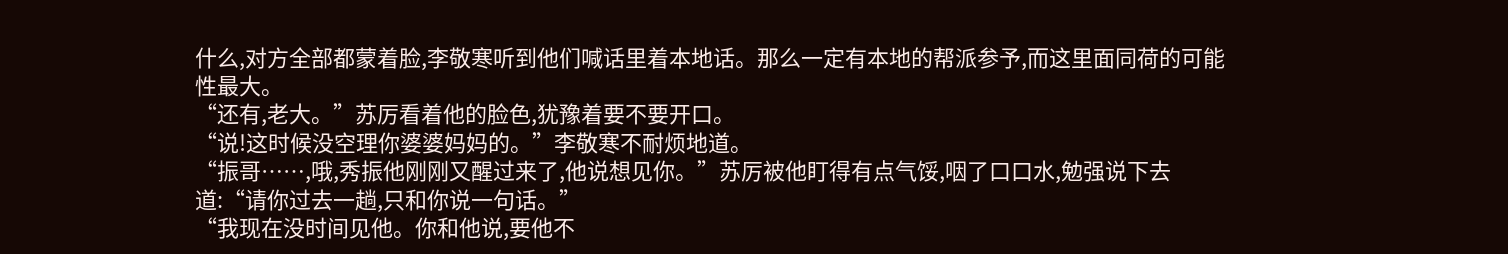什么,对方全部都蒙着脸,李敬寒听到他们喊话里着本地话。那么一定有本地的帮派参予,而这里面同荷的可能性最大。
“还有,老大。”苏厉看着他的脸色,犹豫着要不要开口。
“说!这时候没空理你婆婆妈妈的。”李敬寒不耐烦地道。
“振哥……,哦,秀振他刚刚又醒过来了,他说想见你。”苏厉被他盯得有点气馁,咽了口口水,勉强说下去道:“请你过去一趟,只和你说一句话。”
“我现在没时间见他。你和他说,要他不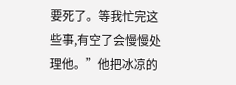要死了。等我忙完这些事,有空了会慢慢处理他。”他把冰凉的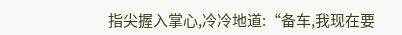指尖握入掌心,冷冷地道:“备车,我现在要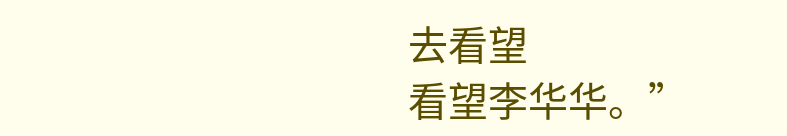去看望
看望李华华。”